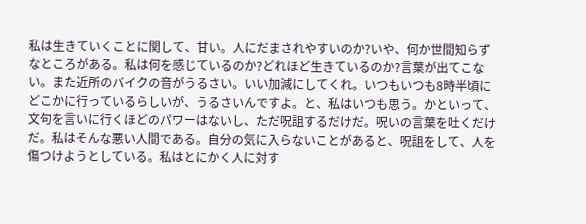私は生きていくことに関して、甘い。人にだまされやすいのか?いや、何か世間知らずなところがある。私は何を感じているのか?どれほど生きているのか?言葉が出てこない。また近所のバイクの音がうるさい。いい加減にしてくれ。いつもいつも8時半頃にどこかに行っているらしいが、うるさいんですよ。と、私はいつも思う。かといって、文句を言いに行くほどのパワーはないし、ただ呪詛するだけだ。呪いの言葉を吐くだけだ。私はそんな悪い人間である。自分の気に入らないことがあると、呪詛をして、人を傷つけようとしている。私はとにかく人に対す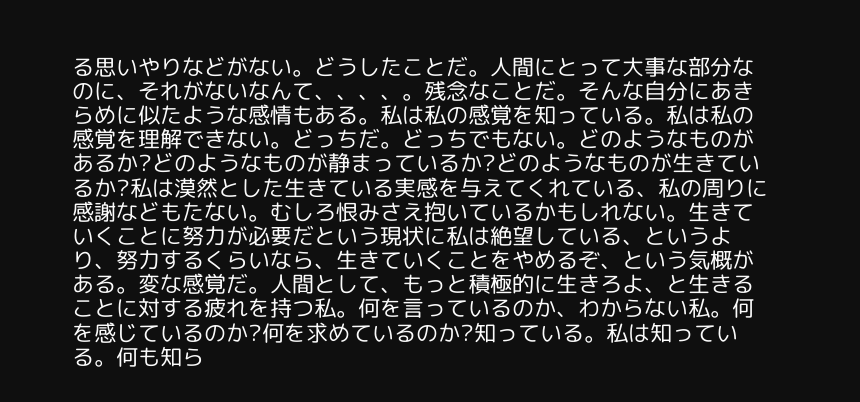る思いやりなどがない。どうしたことだ。人間にとって大事な部分なのに、それがないなんて、、、、。残念なことだ。そんな自分にあきらめに似たような感情もある。私は私の感覚を知っている。私は私の感覚を理解できない。どっちだ。どっちでもない。どのようなものがあるか?どのようなものが静まっているか?どのようなものが生きているか?私は漠然とした生きている実感を与えてくれている、私の周りに感謝などもたない。むしろ恨みさえ抱いているかもしれない。生きていくことに努力が必要だという現状に私は絶望している、というより、努力するくらいなら、生きていくことをやめるぞ、という気概がある。変な感覚だ。人間として、もっと積極的に生きろよ、と生きることに対する疲れを持つ私。何を言っているのか、わからない私。何を感じているのか?何を求めているのか?知っている。私は知っている。何も知ら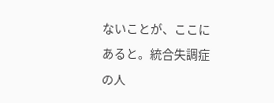ないことが、ここにあると。統合失調症の人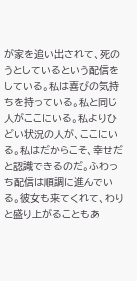が家を追い出されて、死のうとしているという配信をしている。私は喜びの気持ちを持っている。私と同じ人がここにいる。私よりひどい状況の人が、ここにいる。私はだからこそ、幸せだと認識できるのだ。ふわっち配信は順調に進んでいる。彼女も来てくれて、わりと盛り上がることもあ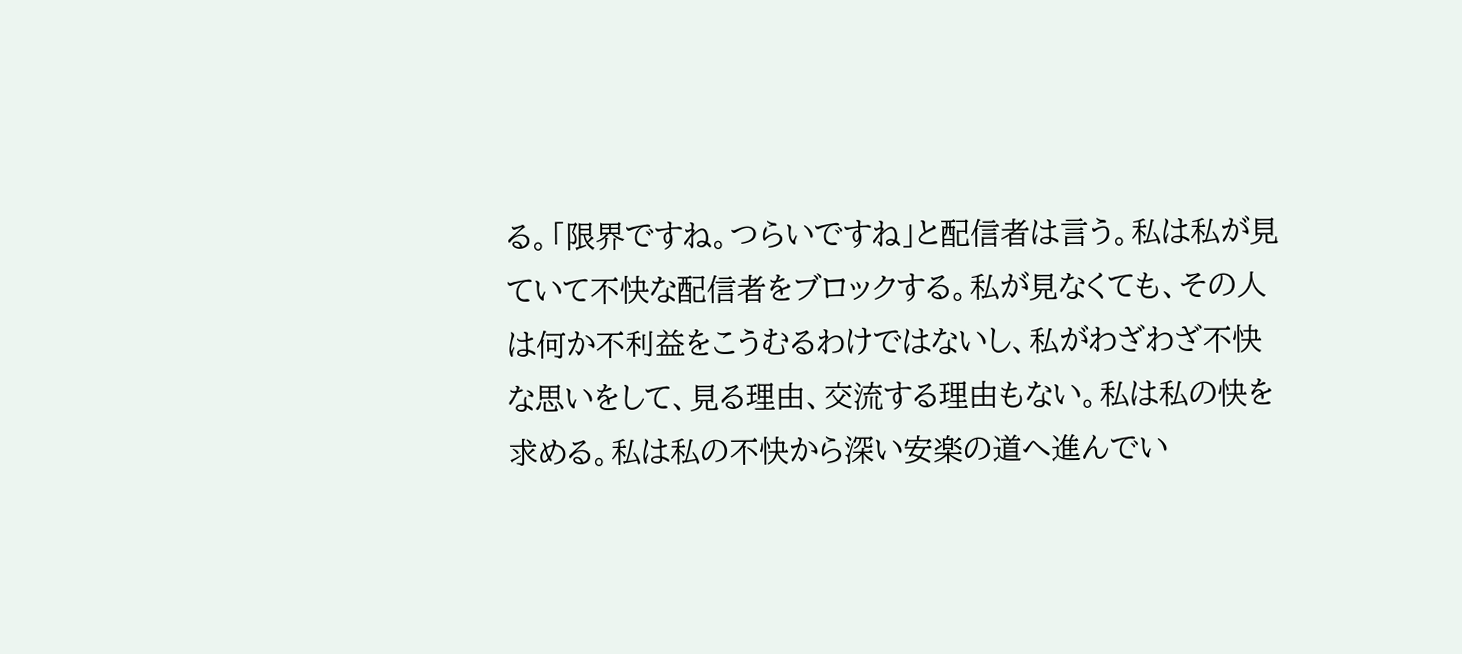る。「限界ですね。つらいですね」と配信者は言う。私は私が見ていて不快な配信者をブロックする。私が見なくても、その人は何か不利益をこうむるわけではないし、私がわざわざ不快な思いをして、見る理由、交流する理由もない。私は私の快を求める。私は私の不快から深い安楽の道へ進んでい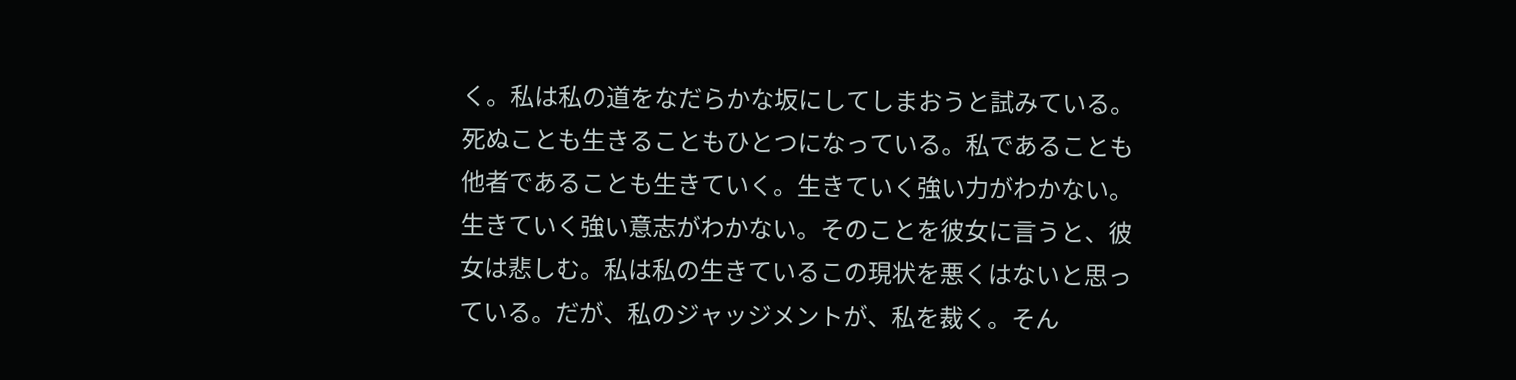く。私は私の道をなだらかな坂にしてしまおうと試みている。死ぬことも生きることもひとつになっている。私であることも他者であることも生きていく。生きていく強い力がわかない。生きていく強い意志がわかない。そのことを彼女に言うと、彼女は悲しむ。私は私の生きているこの現状を悪くはないと思っている。だが、私のジャッジメントが、私を裁く。そん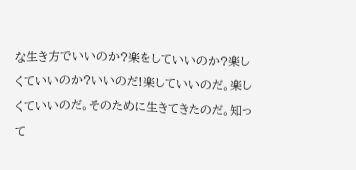な生き方でいいのか?楽をしていいのか?楽しくていいのか?いいのだ!楽していいのだ。楽しくていいのだ。そのために生きてきたのだ。知って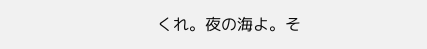くれ。夜の海よ。そ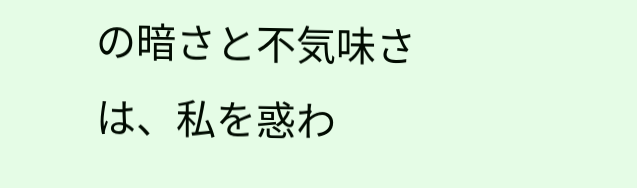の暗さと不気味さは、私を惑わ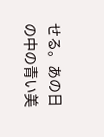せる。あの日の中の青い美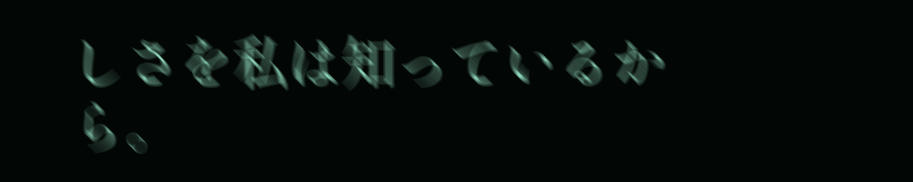しさを私は知っているから。